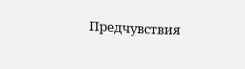Предчувствия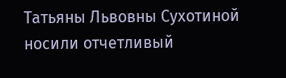Татьяны Львовны Сухотиной носили отчетливый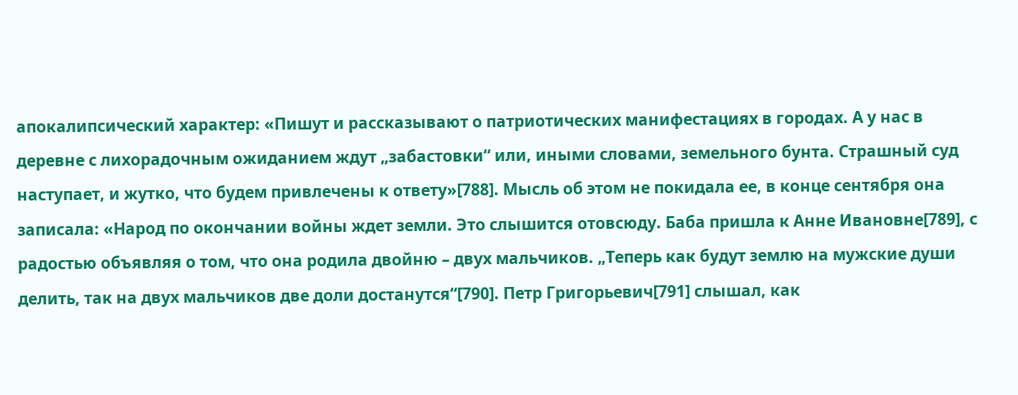апокалипсический характер: «Пишут и рассказывают о патриотических манифестациях в городах. А у нас в деревне с лихорадочным ожиданием ждут „забастовки“ или, иными словами, земельного бунта. Страшный суд наступает, и жутко, что будем привлечены к ответу»[788]. Мысль об этом не покидала ее, в конце сентября она записала: «Народ по окончании войны ждет земли. Это слышится отовсюду. Баба пришла к Анне Ивановне[789], с радостью объявляя о том, что она родила двойню – двух мальчиков. „Теперь как будут землю на мужские души делить, так на двух мальчиков две доли достанутся“[790]. Петр Григорьевич[791] слышал, как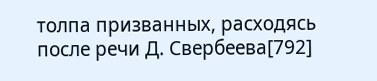толпа призванных, расходясь после речи Д. Свербеева[792]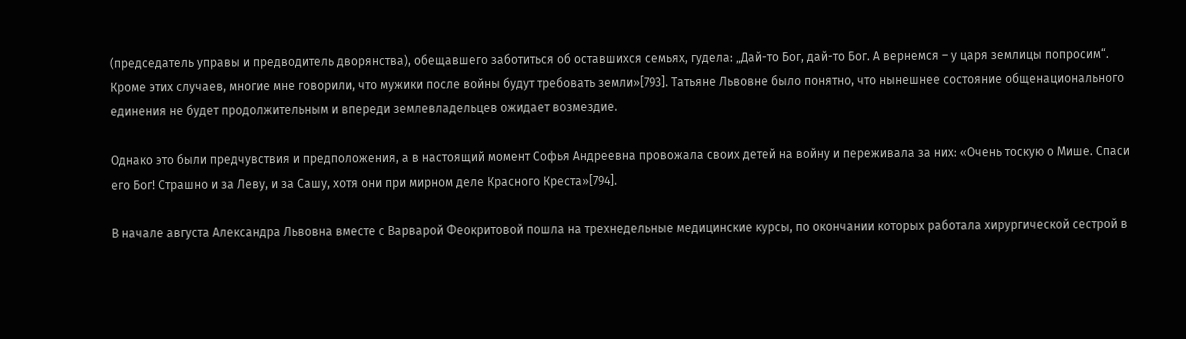(председатель управы и предводитель дворянства), обещавшего заботиться об оставшихся семьях, гудела: „Дай-то Бог, дай-то Бог. А вернемся – у царя землицы попросим“. Кроме этих случаев, многие мне говорили, что мужики после войны будут требовать земли»[793]. Татьяне Львовне было понятно, что нынешнее состояние общенационального единения не будет продолжительным и впереди землевладельцев ожидает возмездие.

Однако это были предчувствия и предположения, а в настоящий момент Софья Андреевна провожала своих детей на войну и переживала за них: «Очень тоскую о Мише. Спаси его Бог! Страшно и за Леву, и за Сашу, хотя они при мирном деле Красного Креста»[794].

В начале августа Александра Львовна вместе с Варварой Феокритовой пошла на трехнедельные медицинские курсы, по окончании которых работала хирургической сестрой в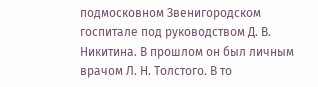подмосковном Звенигородском госпитале под руководством Д. В. Никитина. В прошлом он был личным врачом Л. Н. Толстого. В то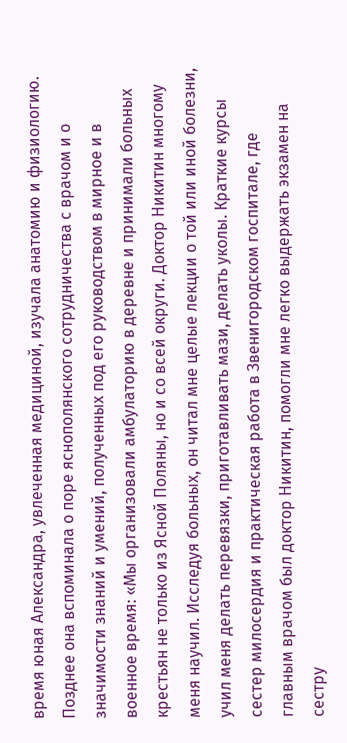время юная Александра, увлеченная медициной, изучала анатомию и физиологию. Позднее она вспоминала о поре яснополянского сотрудничества с врачом и о значимости знаний и умений, полученных под его руководством в мирное и в военное время: «Мы организовали амбулаторию в деревне и принимали больных крестьян не только из Ясной Поляны, но и со всей округи. Доктор Никитин многому меня научил. Исследуя больных, он читал мне целые лекции о той или иной болезни, учил меня делать перевязки, приготавливать мази, делать уколы. Краткие курсы сестер милосердия и практическая работа в Звенигородском госпитале, где главным врачом был доктор Никитин, помогли мне легко выдержать экзамен на сестру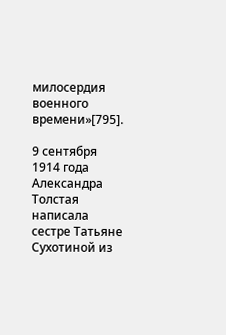милосердия военного времени»[795].

9 сентября 1914 года Александра Толстая написала сестре Татьяне Сухотиной из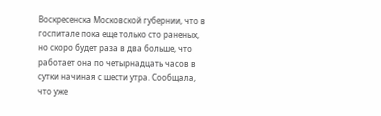Воскресенска Московской губернии, что в госпитале пока еще только сто раненых, но скоро будет раза в два больше, что работает она по четырнадцать часов в сутки начиная с шести утра. Сообщала, что уже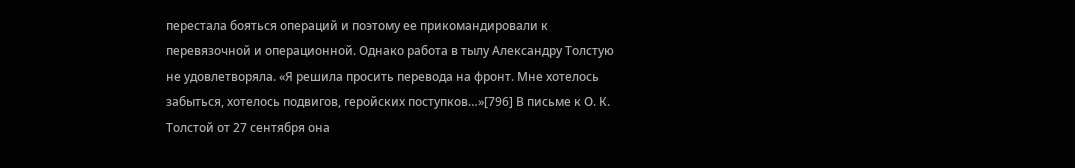перестала бояться операций и поэтому ее прикомандировали к перевязочной и операционной. Однако работа в тылу Александру Толстую не удовлетворяла. «Я решила просить перевода на фронт. Мне хотелось забыться, хотелось подвигов, геройских поступков…»[796] В письме к О. К. Толстой от 27 сентября она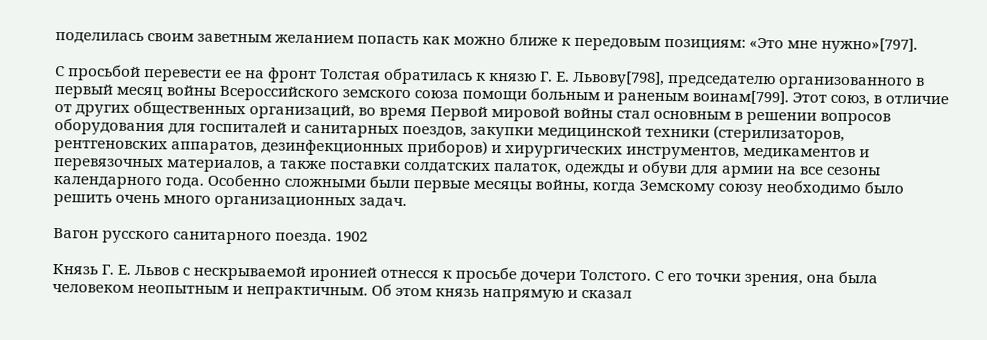поделилась своим заветным желанием попасть как можно ближе к передовым позициям: «Это мне нужно»[797].

С просьбой перевести ее на фронт Толстая обратилась к князю Г. Е. Львову[798], председателю организованного в первый месяц войны Всероссийского земского союза помощи больным и раненым воинам[799]. Этот союз, в отличие от других общественных организаций, во время Первой мировой войны стал основным в решении вопросов оборудования для госпиталей и санитарных поездов, закупки медицинской техники (стерилизаторов, рентгеновских аппаратов, дезинфекционных приборов) и хирургических инструментов, медикаментов и перевязочных материалов, а также поставки солдатских палаток, одежды и обуви для армии на все сезоны календарного года. Особенно сложными были первые месяцы войны, когда Земскому союзу необходимо было решить очень много организационных задач.

Вагон русского санитарного поезда. 1902

Князь Г. Е. Львов с нескрываемой иронией отнесся к просьбе дочери Толстого. С его точки зрения, она была человеком неопытным и непрактичным. Об этом князь напрямую и сказал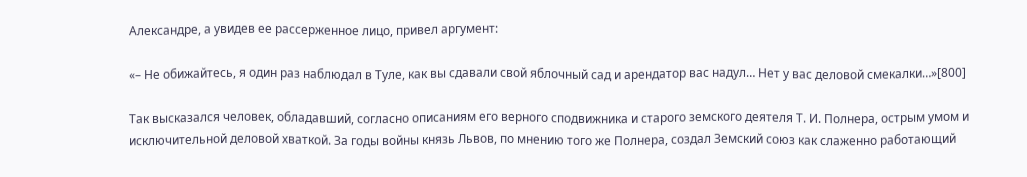Александре, а увидев ее рассерженное лицо, привел аргумент:

«– Не обижайтесь, я один раз наблюдал в Туле, как вы сдавали свой яблочный сад и арендатор вас надул… Нет у вас деловой смекалки…»[800]

Так высказался человек, обладавший, согласно описаниям его верного сподвижника и старого земского деятеля Т. И. Полнера, острым умом и исключительной деловой хваткой. За годы войны князь Львов, по мнению того же Полнера, создал Земский союз как слаженно работающий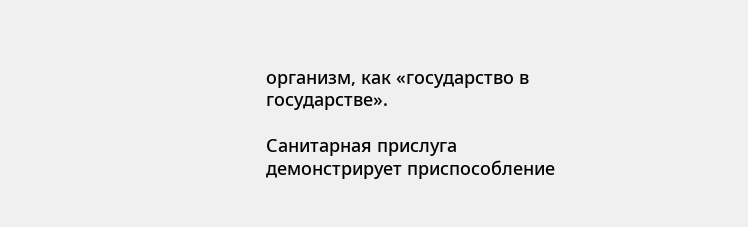организм, как «государство в государстве».

Санитарная прислуга демонстрирует приспособление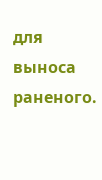для выноса раненого.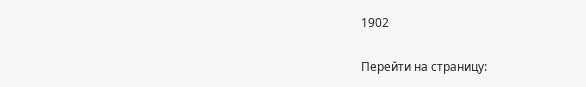1902

Перейти на страницу: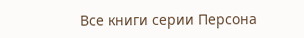Все книги серии Персона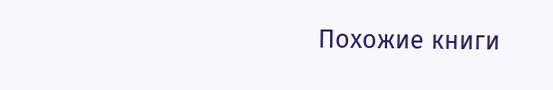Похожие книги